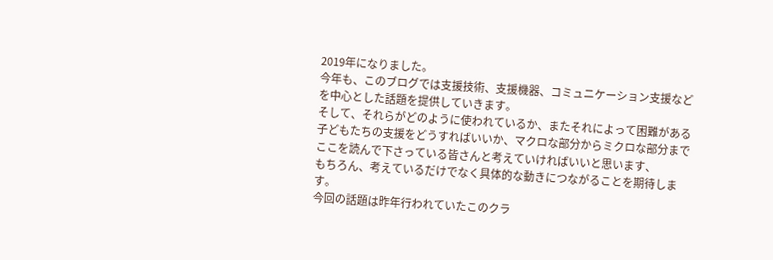2019年になりました。
今年も、このブログでは支援技術、支援機器、コミュニケーション支援などを中心とした話題を提供していきます。
そして、それらがどのように使われているか、またそれによって困難がある子どもたちの支援をどうすればいいか、マクロな部分からミクロな部分までここを読んで下さっている皆さんと考えていければいいと思います、
もちろん、考えているだけでなく具体的な動きにつながることを期待します。
今回の話題は昨年行われていたこのクラ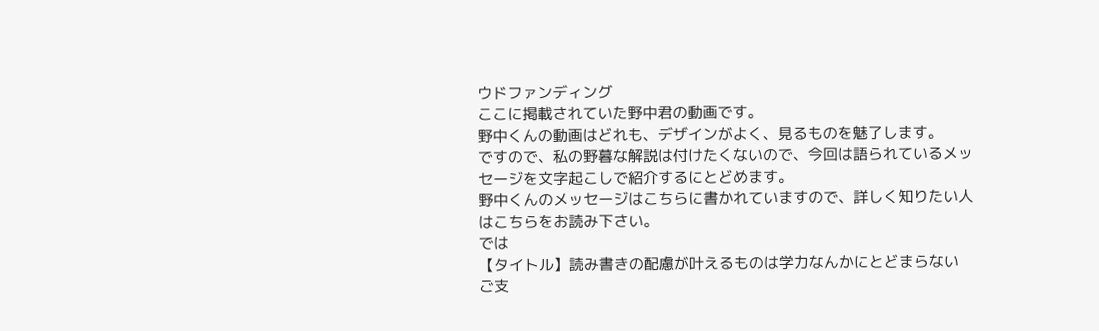ウドファンディング
ここに掲載されていた野中君の動画です。
野中くんの動画はどれも、デザインがよく、見るものを魅了します。
ですので、私の野暮な解説は付けたくないので、今回は語られているメッセージを文字起こしで紹介するにとどめます。
野中くんのメッセージはこちらに書かれていますので、詳しく知りたい人はこちらをお読み下さい。
では
【タイトル】読み書きの配慮が叶えるものは学力なんかにとどまらない
ご支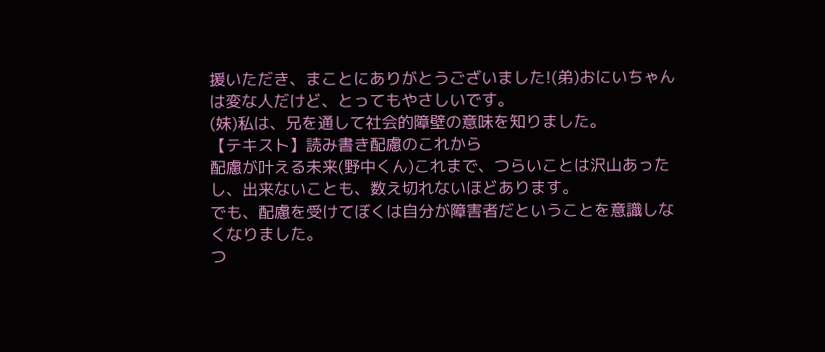援いただき、まことにありがとうございました!(弟)おにいちゃんは変な人だけど、とってもやさしいです。
(妹)私は、兄を通して社会的障壁の意味を知りました。
【テキスト】読み書き配慮のこれから
配慮が叶える未来(野中くん)これまで、つらいことは沢山あったし、出来ないことも、数え切れないほどあります。
でも、配慮を受けてぼくは自分が障害者だということを意識しなくなりました。
つ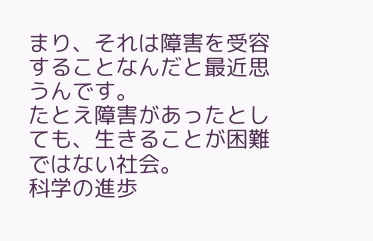まり、それは障害を受容することなんだと最近思うんです。
たとえ障害があったとしても、生きることが困難ではない社会。
科学の進歩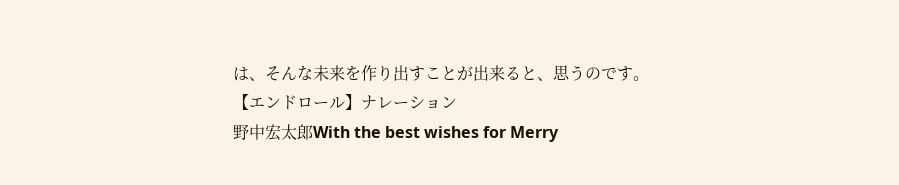は、そんな未来を作り出すことが出来ると、思うのです。
【エンドロール】ナレーション
野中宏太郎With the best wishes for Merry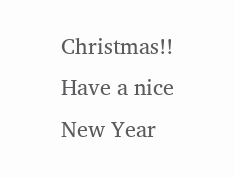Christmas!!
Have a nice New Year